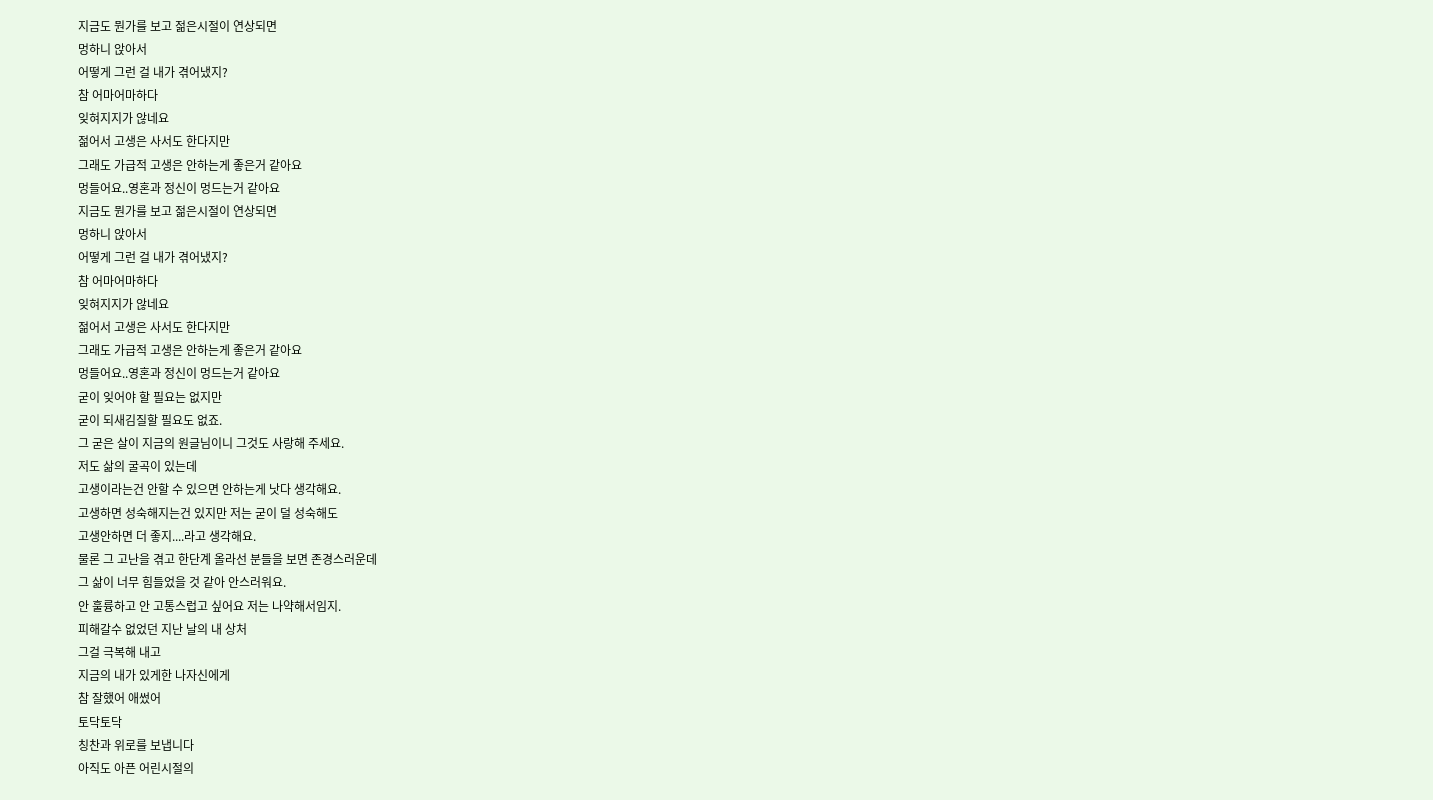지금도 뭔가를 보고 젊은시절이 연상되면
멍하니 앉아서
어떻게 그런 걸 내가 겪어냈지?
참 어마어마하다
잊혀지지가 않네요
젊어서 고생은 사서도 한다지만
그래도 가급적 고생은 안하는게 좋은거 같아요
멍들어요..영혼과 정신이 멍드는거 같아요
지금도 뭔가를 보고 젊은시절이 연상되면
멍하니 앉아서
어떻게 그런 걸 내가 겪어냈지?
참 어마어마하다
잊혀지지가 않네요
젊어서 고생은 사서도 한다지만
그래도 가급적 고생은 안하는게 좋은거 같아요
멍들어요..영혼과 정신이 멍드는거 같아요
굳이 잊어야 할 필요는 없지만
굳이 되새김질할 필요도 없죠.
그 굳은 살이 지금의 원글님이니 그것도 사랑해 주세요.
저도 삶의 굴곡이 있는데
고생이라는건 안할 수 있으면 안하는게 낫다 생각해요.
고생하면 성숙해지는건 있지만 저는 굳이 덜 성숙해도
고생안하면 더 좋지....라고 생각해요.
물론 그 고난을 겪고 한단계 올라선 분들을 보면 존경스러운데
그 삶이 너무 힘들었을 것 같아 안스러워요.
안 훌륭하고 안 고통스럽고 싶어요 저는 나약해서임지.
피해갈수 없었던 지난 날의 내 상처
그걸 극복해 내고
지금의 내가 있게한 나자신에게
참 잘했어 애썼어
토닥토닥
칭찬과 위로를 보냅니다
아직도 아픈 어린시절의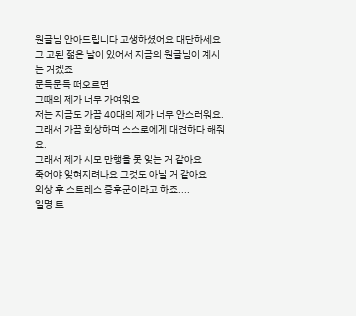원글님 안아드립니다 고생하셨어요 대단하세요
그 고된 젊은 날이 있어서 지금의 원글님이 계시는 거겠죠
문득문득 떠오르면
그때의 제가 너무 가여워요
저는 지금도 가끔 40대의 제가 너무 안스러워요.
그래서 가끔 회상하며 스스로에게 대견하다 해줘요.
그래서 제가 시모 만행을 못 잊는 거 같아요
죽어야 잊혀지려나요 그것도 아닐 거 같아요
외상 후 스트레스 증후군이라고 하죠....
일명 트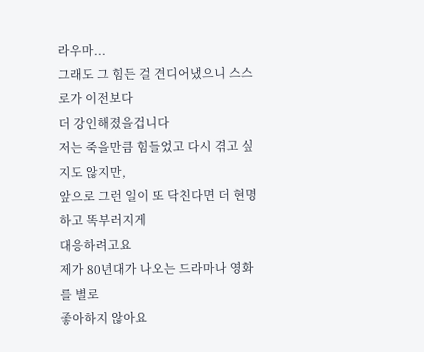라우마...
그래도 그 힘든 걸 견디어냈으니 스스로가 이전보다
더 강인해졌을겁니다
저는 죽을만큼 힘들었고 다시 겪고 싶지도 않지만,
앞으로 그런 일이 또 닥친다면 더 현명하고 똑부러지게
대응하려고요
제가 80년대가 나오는 드라마나 영화를 별로
좋아하지 않아요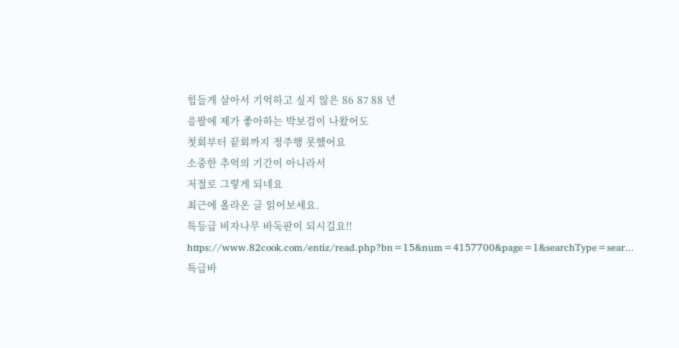힘들게 살아서 기억하고 싶지 않은 86 87 88 년
응팔에 제가 좋아하는 박보검이 나왔어도
첫회부터 끝회까지 정주행 못했어요
소중한 추억의 기간이 아니라서
저절로 그렇게 되네요
최근에 올라온 글 읽어보세요.
특등급 비자나무 바둑판이 되시길요!!
https://www.82cook.com/entiz/read.php?bn=15&num=4157700&page=1&searchType=sear...
특급바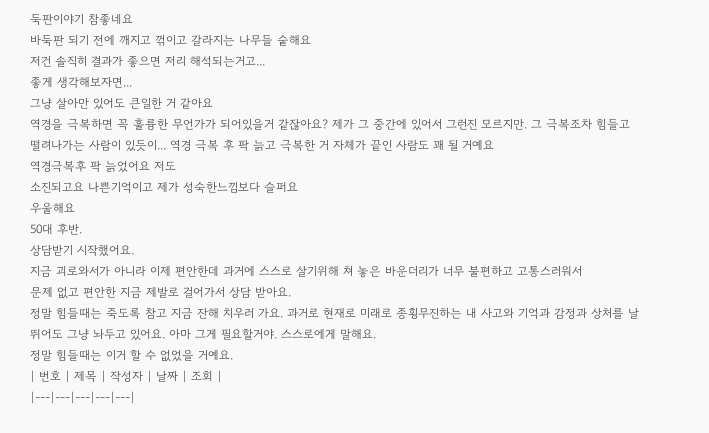둑판이야기 참좋네요
바둑판 되기 전에 깨지고 꺾이고 갈라지는 나무들 숱해요
저건 솔직히 결과가 좋으면 저리 해석되는거고...
좋게 생각해보자면...
그냥 살아만 있어도 큰일한 거 같아요
역경을 극복하면 꼭 훌륭한 무언가가 되어있을거 같잖아요? 제가 그 중간에 있어서 그런진 모르지만. 그 극복조차 힘들고 떨려나가는 사람이 있듯이... 역경 극복 후 팍 늙고 극복한 거 자체가 끝인 사람도 꽤 될 거예요
역경극복후 팍 늙었어요 저도
소진되고요 나쁜기억이고 제가 성숙한느낌보다 슬퍼요
우울해요
50대 후반.
상담받기 시작했어요.
지금 괴로와서가 아니라 이제 편안한데 과거에 스스로 살기위해 쳐 놓은 바운더리가 너무 불편하고 고통스러워서
문제 없고 편안한 지금 제발로 걸어가서 상담 받아요.
정말 힘들때는 죽도록 참고 지금 잔해 치우러 가요. 과거로 현재로 미래로 종횡무진하는 내 사고와 기억과 감정과 상처를 날뛰어도 그냥 놔두고 있어요. 아마 그게 필요할거야. 스스로에게 말해요.
정말 힘들때는 이거 할 수 없었을 거예요.
| 번호 | 제목 | 작성자 | 날짜 | 조회 |
|---|---|---|---|---|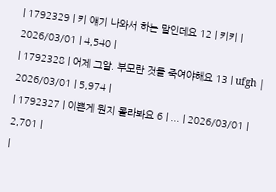| 1792329 | 키 얘기 나와서 하는 말인데요 12 | 키키 | 2026/03/01 | 4,540 |
| 1792328 | 어제 그알. 부모란 것들 죽여야해요 13 | ufgh | 2026/03/01 | 5,974 |
| 1792327 | 이쁜게 뭔지 몰라봐요 6 | ... | 2026/03/01 | 2,701 |
|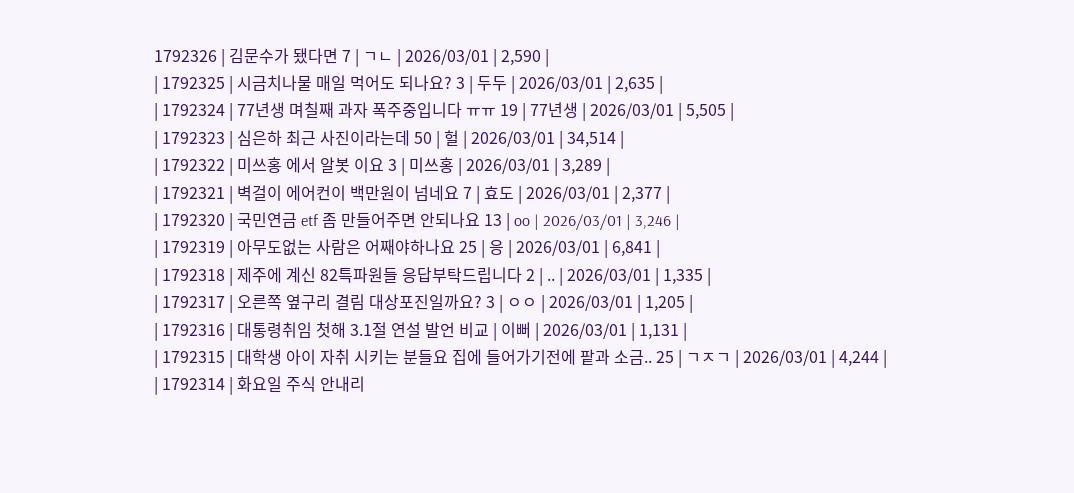1792326 | 김문수가 됐다면 7 | ㄱㄴ | 2026/03/01 | 2,590 |
| 1792325 | 시금치나물 매일 먹어도 되나요? 3 | 두두 | 2026/03/01 | 2,635 |
| 1792324 | 77년생 며칠째 과자 폭주중입니다 ㅠㅠ 19 | 77년생 | 2026/03/01 | 5,505 |
| 1792323 | 심은하 최근 사진이라는데 50 | 헐 | 2026/03/01 | 34,514 |
| 1792322 | 미쓰홍 에서 알봇 이요 3 | 미쓰홍 | 2026/03/01 | 3,289 |
| 1792321 | 벽걸이 에어컨이 백만원이 넘네요 7 | 효도 | 2026/03/01 | 2,377 |
| 1792320 | 국민연금 etf 좀 만들어주면 안되나요 13 | oo | 2026/03/01 | 3,246 |
| 1792319 | 아무도없는 사람은 어째야하나요 25 | 응 | 2026/03/01 | 6,841 |
| 1792318 | 제주에 계신 82특파원들 응답부탁드립니다 2 | .. | 2026/03/01 | 1,335 |
| 1792317 | 오른쪽 옆구리 결림 대상포진일까요? 3 | ㅇㅇ | 2026/03/01 | 1,205 |
| 1792316 | 대통령취임 첫해 3.1절 연설 발언 비교 | 이뻐 | 2026/03/01 | 1,131 |
| 1792315 | 대학생 아이 자취 시키는 분들요 집에 들어가기전에 팥과 소금.. 25 | ㄱㅈㄱ | 2026/03/01 | 4,244 |
| 1792314 | 화요일 주식 안내리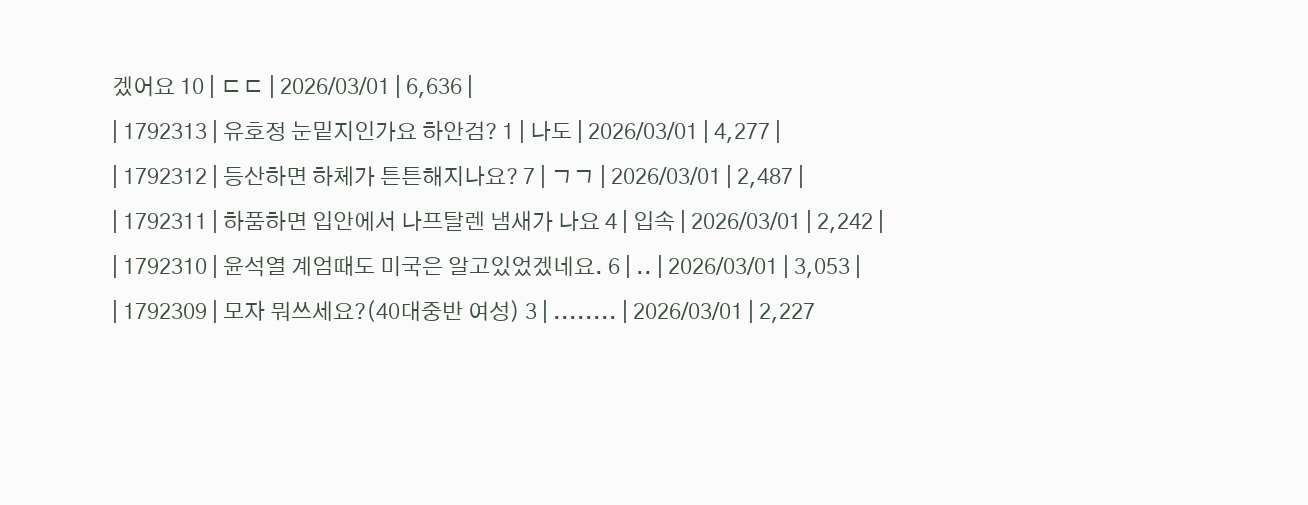겠어요 10 | ㄷㄷ | 2026/03/01 | 6,636 |
| 1792313 | 유호정 눈밑지인가요 하안검? 1 | 나도 | 2026/03/01 | 4,277 |
| 1792312 | 등산하면 하체가 튼튼해지나요? 7 | ㄱㄱ | 2026/03/01 | 2,487 |
| 1792311 | 하품하면 입안에서 나프탈렌 냄새가 나요 4 | 입속 | 2026/03/01 | 2,242 |
| 1792310 | 윤석열 계엄때도 미국은 알고있었겠네요. 6 | .. | 2026/03/01 | 3,053 |
| 1792309 | 모자 뭐쓰세요?(40대중반 여성) 3 | ........ | 2026/03/01 | 2,227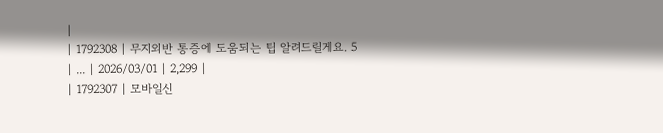|
| 1792308 | 무지외반 통증에 도움되는 팁 알려드릴게요. 5 | ... | 2026/03/01 | 2,299 |
| 1792307 | 모바일신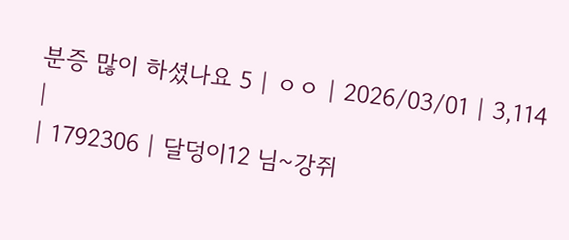분증 많이 하셨나요 5 | ㅇㅇ | 2026/03/01 | 3,114 |
| 1792306 | 달덩이12 님~강쥐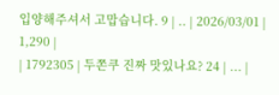입양해주셔서 고맙습니다. 9 | .. | 2026/03/01 | 1,290 |
| 1792305 | 두쫀쿠 진짜 맛있나요? 24 | ... |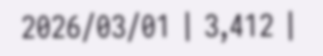2026/03/01 | 3,412 |